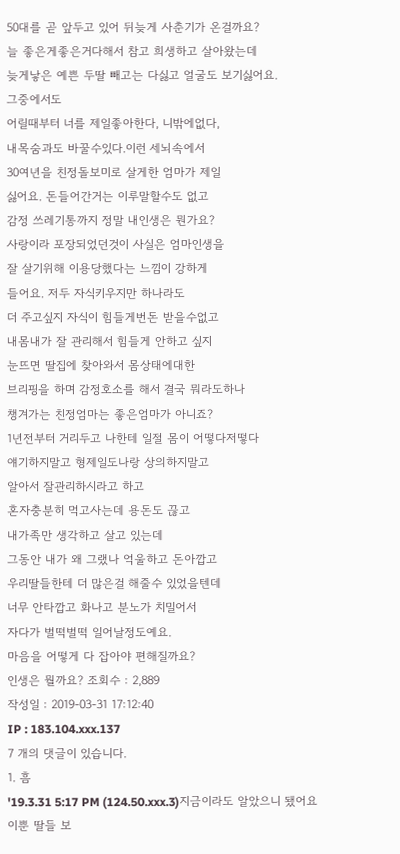50대를 곧 앞두고 있어 뒤늦게 사춘기가 온걸까요?
늘 좋은게좋은거다해서 참고 희생하고 살아왔는데
늦게낳은 예쁜 두딸 빼고는 다싫고 얼굴도 보기싫어요.
그중에서도
어릴때부터 너를 제일좋아한다, 니밖에없다,
내목숨과도 바꿀수있다.이런 세뇌속에서
30여년을 친정돌보미로 살게한 엄마가 제일
싫어요. 돈들어간거는 이루말할수도 없고
감정 쓰레기통까지 정말 내인생은 뭔가요?
사랑이라 포장되었던것이 사실은 엄마인생을
잘 살기위해 이용당했다는 느낌이 강하게
들어요. 저두 자식키우지만 하나라도
더 주고싶지 자식이 힘들게번돈 받을수없고
내몸내가 잘 관리해서 힘들게 안하고 싶지
눈뜨면 딸집에 찾아와서 몸상태에대한
브리핑을 하며 감정호소를 해서 결국 뭐라도하나
챙겨가는 친정엄마는 좋은엄마가 아니죠?
1년전부터 거리두고 나한테 일절 몸이 어떻다저떻다
얘기하지말고 형제일도나랑 상의하지말고
알아서 잘관리하시라고 하고
혼자충분히 먹고사는데 용돈도 끊고
내가족만 생각하고 살고 있는데
그동안 내가 왜 그랬나 억울하고 돈아깝고
우리딸들한테 더 많은걸 해줄수 있었을텐데
너무 안타깝고 화나고 분노가 치밀어서
자다가 벌떡벌떡 일어날정도예요.
마음을 어떻게 다 잡아야 편해질까요?
인생은 뭘까요? 조회수 : 2,889
작성일 : 2019-03-31 17:12:40
IP : 183.104.xxx.137
7 개의 댓글이 있습니다.
1. 흠
'19.3.31 5:17 PM (124.50.xxx.3)지금이라도 알았으니 됐어요
이뿐 딸들 보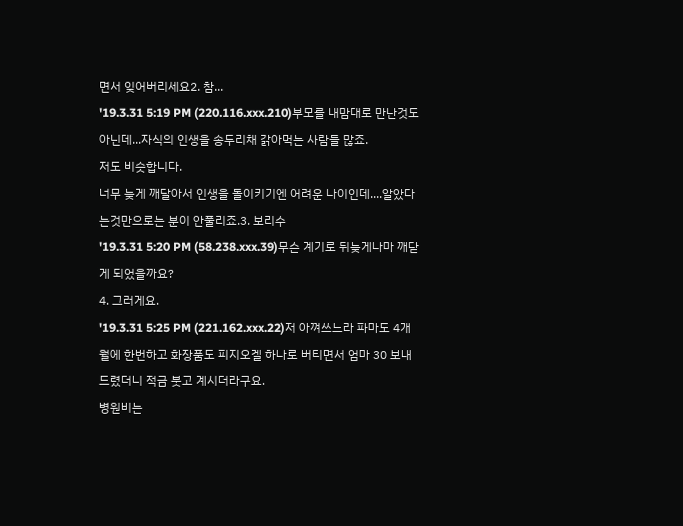면서 잊어버리세요2. 참...
'19.3.31 5:19 PM (220.116.xxx.210)부모를 내맘대로 만난것도 아닌데...자식의 인생을 송두리채 갉아먹는 사람들 많죠.
저도 비슷합니다.
너무 늦게 깨달아서 인생을 돌이키기엔 어려운 나이인데....알았다는것만으로는 분이 안풀리죠.3. 보리수
'19.3.31 5:20 PM (58.238.xxx.39)무슨 계기로 뒤늦게나마 깨닫게 되었을까요?
4. 그러게요.
'19.3.31 5:25 PM (221.162.xxx.22)저 아껴쓰느라 파마도 4개월에 한번하고 화장품도 피지오겔 하나로 버티면서 엄마 30 보내드렸더니 적금 붓고 계시더라구요.
병원비는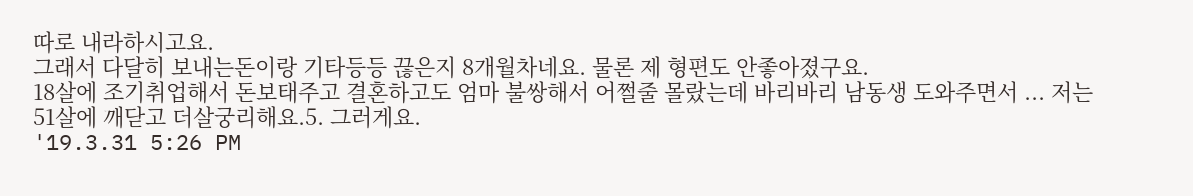따로 내라하시고요.
그래서 다달히 보내는돈이랑 기타등등 끊은지 8개월차네요. 물론 제 형편도 안좋아졌구요.
18살에 조기취업해서 돈보태주고 결혼하고도 엄마 불쌍해서 어쩔줄 몰랐는데 바리바리 남동생 도와주면서 ... 저는51살에 깨닫고 더살궁리해요.5. 그러게요.
'19.3.31 5:26 PM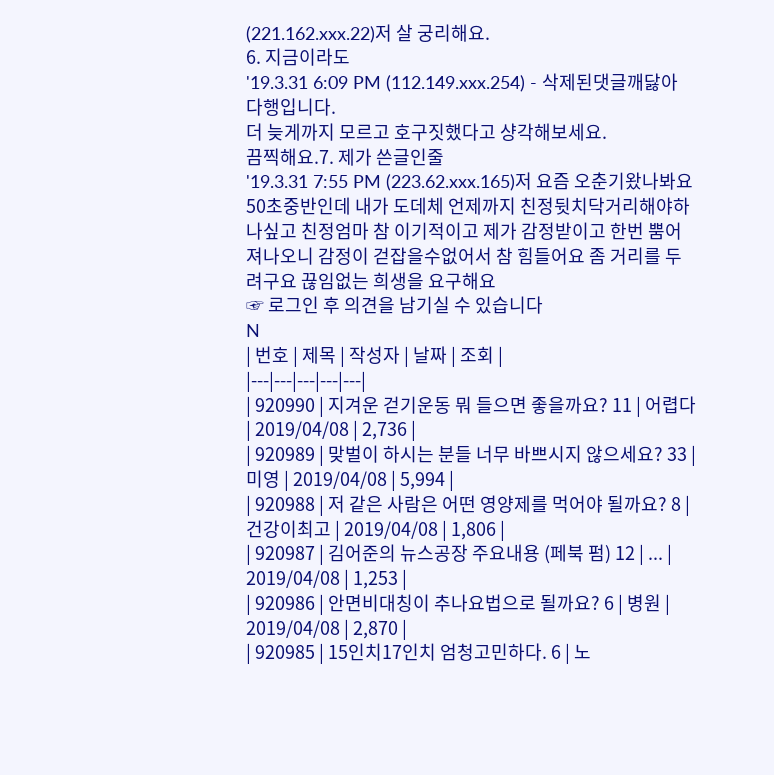(221.162.xxx.22)저 살 궁리해요.
6. 지금이라도
'19.3.31 6:09 PM (112.149.xxx.254) - 삭제된댓글깨닳아 다행입니다.
더 늦게까지 모르고 호구짓했다고 샹각해보세요.
끔찍해요.7. 제가 쓴글인줄
'19.3.31 7:55 PM (223.62.xxx.165)저 요즘 오춘기왔나봐요 50초중반인데 내가 도데체 언제까지 친정뒷치닥거리해야하나싶고 친정엄마 참 이기적이고 제가 감정받이고 한번 뿜어져나오니 감정이 걷잡을수없어서 참 힘들어요 좀 거리를 두려구요 끊임없는 희생을 요구해요
☞ 로그인 후 의견을 남기실 수 있습니다
N
| 번호 | 제목 | 작성자 | 날짜 | 조회 |
|---|---|---|---|---|
| 920990 | 지겨운 걷기운동 뭐 들으면 좋을까요? 11 | 어렵다 | 2019/04/08 | 2,736 |
| 920989 | 맞벌이 하시는 분들 너무 바쁘시지 않으세요? 33 | 미영 | 2019/04/08 | 5,994 |
| 920988 | 저 같은 사람은 어떤 영양제를 먹어야 될까요? 8 | 건강이최고 | 2019/04/08 | 1,806 |
| 920987 | 김어준의 뉴스공장 주요내용 (페북 펌) 12 | ... | 2019/04/08 | 1,253 |
| 920986 | 안면비대칭이 추나요법으로 될까요? 6 | 병원 | 2019/04/08 | 2,870 |
| 920985 | 15인치17인치 엄청고민하다. 6 | 노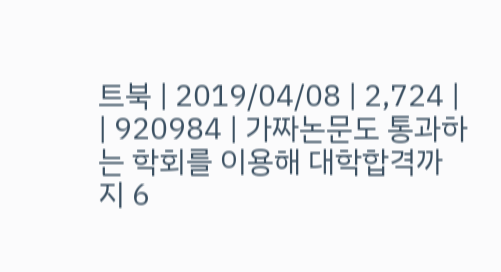트북 | 2019/04/08 | 2,724 |
| 920984 | 가짜논문도 통과하는 학회를 이용해 대학합격까지 6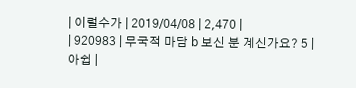| 이럴수가 | 2019/04/08 | 2,470 |
| 920983 | 무국적 마담 b 보신 분 계신가요? 5 | 아쉽 |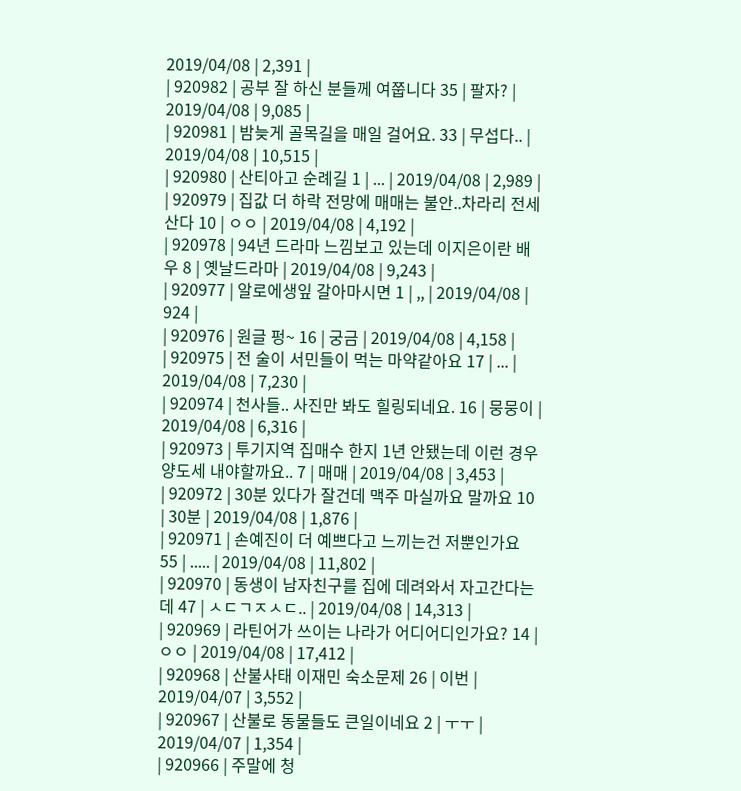2019/04/08 | 2,391 |
| 920982 | 공부 잘 하신 분들께 여쭙니다 35 | 팔자? | 2019/04/08 | 9,085 |
| 920981 | 밤늦게 골목길을 매일 걸어요. 33 | 무섭다.. | 2019/04/08 | 10,515 |
| 920980 | 산티아고 순례길 1 | ... | 2019/04/08 | 2,989 |
| 920979 | 집값 더 하락 전망에 매매는 불안..차라리 전세 산다 10 | ㅇㅇ | 2019/04/08 | 4,192 |
| 920978 | 94년 드라마 느낌보고 있는데 이지은이란 배우 8 | 옛날드라마 | 2019/04/08 | 9,243 |
| 920977 | 알로에생잎 갈아마시면 1 | ,, | 2019/04/08 | 924 |
| 920976 | 원글 펑~ 16 | 궁금 | 2019/04/08 | 4,158 |
| 920975 | 전 술이 서민들이 먹는 마약같아요 17 | ... | 2019/04/08 | 7,230 |
| 920974 | 천사들.. 사진만 봐도 힐링되네요. 16 | 뭉뭉이 | 2019/04/08 | 6,316 |
| 920973 | 투기지역 집매수 한지 1년 안됐는데 이런 경우 양도세 내야할까요.. 7 | 매매 | 2019/04/08 | 3,453 |
| 920972 | 30분 있다가 잘건데 맥주 마실까요 말까요 10 | 30분 | 2019/04/08 | 1,876 |
| 920971 | 손예진이 더 예쁘다고 느끼는건 저뿐인가요 55 | ..... | 2019/04/08 | 11,802 |
| 920970 | 동생이 남자친구를 집에 데려와서 자고간다는데 47 | ㅅㄷㄱㅈㅅㄷ.. | 2019/04/08 | 14,313 |
| 920969 | 라틴어가 쓰이는 나라가 어디어디인가요? 14 | ㅇㅇ | 2019/04/08 | 17,412 |
| 920968 | 산불사태 이재민 숙소문제 26 | 이번 | 2019/04/07 | 3,552 |
| 920967 | 산불로 동물들도 큰일이네요 2 | ㅜㅜ | 2019/04/07 | 1,354 |
| 920966 | 주말에 청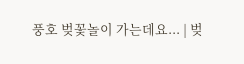풍호 벚꽃놀이 가는데요... | 벚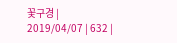꽃구경 | 2019/04/07 | 632 |